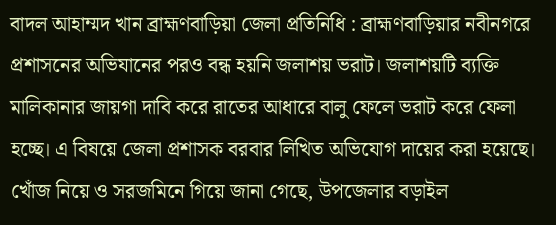বাদল আহাম্মদ খান ব্রাহ্মণবাড়িয়া জেলা প্রতিনিধি : ব্রাহ্মণবাড়িয়ার নবীনগরে প্রশাসনের অভিযানের পরও বন্ধ হয়নি জলাশয় ভরাট। জলাশয়টি ব্যক্তি মালিকানার জায়গা দাবি করে রাতের আধারে বালু ফেলে ভরাট করে ফেলা হচ্ছে। এ বিষয়ে জেলা প্রশাসক বরবার লিখিত অভিযোগ দায়ের করা হয়েছে।
খোঁজ নিয়ে ও সরজমিনে গিয়ে জানা গেছে, উপজেলার বড়াইল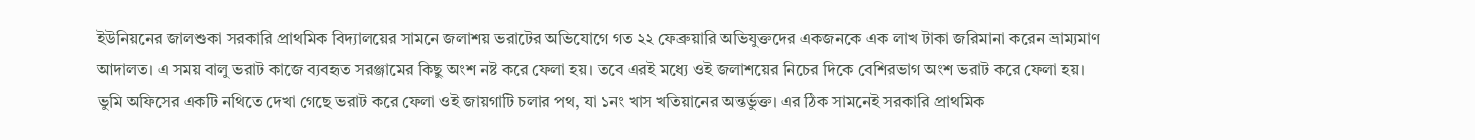ইউনিয়নের জালশুকা সরকারি প্রাথমিক বিদ্যালয়ের সামনে জলাশয় ভরাটের অভিযোগে গত ২২ ফেব্রুয়ারি অভিযুক্তদের একজনকে এক লাখ টাকা জরিমানা করেন ভ্রাম্যমাণ আদালত। এ সময় বালু ভরাট কাজে ব্যবহৃত সরঞ্জামের কিছু অংশ নষ্ট করে ফেলা হয়। তবে এরই মধ্যে ওই জলাশয়ের নিচের দিকে বেশিরভাগ অংশ ভরাট করে ফেলা হয়।
ভুমি অফিসের একটি নথিতে দেখা গেছে ভরাট করে ফেলা ওই জায়গাটি চলার পথ, যা ১নং খাস খতিয়ানের অন্তর্ভুক্ত। এর ঠিক সামনেই সরকারি প্রাথমিক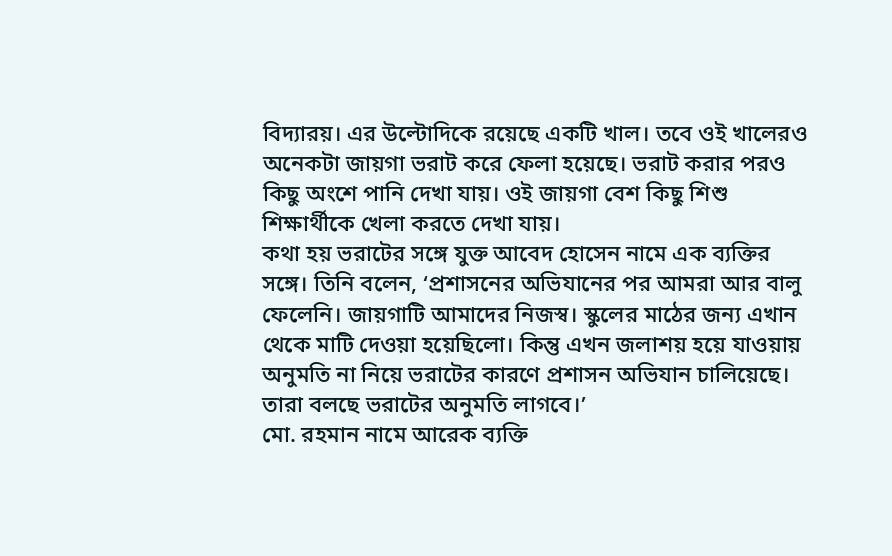বিদ্যারয়। এর উল্টোদিকে রয়েছে একটি খাল। তবে ওই খালেরও অনেকটা জায়গা ভরাট করে ফেলা হয়েছে। ভরাট করার পরও কিছু অংশে পানি দেখা যায়। ওই জায়গা বেশ কিছু শিশু শিক্ষার্থীকে খেলা করতে দেখা যায়।
কথা হয় ভরাটের সঙ্গে যুক্ত আবেদ হোসেন নামে এক ব্যক্তির সঙ্গে। তিনি বলেন, ‘প্রশাসনের অভিযানের পর আমরা আর বালু ফেলেনি। জায়গাটি আমাদের নিজস্ব। স্কুলের মাঠের জন্য এখান থেকে মাটি দেওয়া হয়েছিলো। কিন্তু এখন জলাশয় হয়ে যাওয়ায় অনুমতি না নিয়ে ভরাটের কারণে প্রশাসন অভিযান চালিয়েছে। তারা বলছে ভরাটের অনুমতি লাগবে।’
মো. রহমান নামে আরেক ব্যক্তি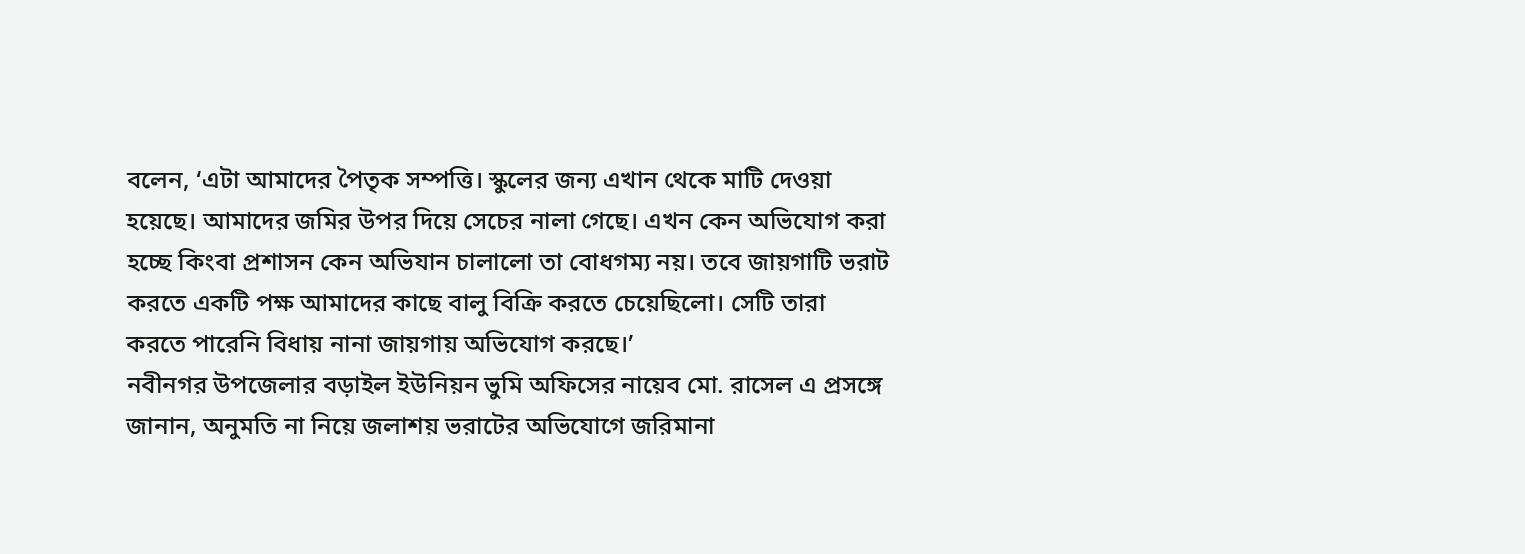বলেন, ‘এটা আমাদের পৈতৃক সম্পত্তি। স্কুলের জন্য এখান থেকে মাটি দেওয়া হয়েছে। আমাদের জমির উপর দিয়ে সেচের নালা গেছে। এখন কেন অভিযোগ করা হচ্ছে কিংবা প্রশাসন কেন অভিযান চালালো তা বোধগম্য নয়। তবে জায়গাটি ভরাট করতে একটি পক্ষ আমাদের কাছে বালু বিক্রি করতে চেয়েছিলো। সেটি তারা করতে পারেনি বিধায় নানা জায়গায় অভিযোগ করছে।’
নবীনগর উপজেলার বড়াইল ইউনিয়ন ভুমি অফিসের নায়েব মো. রাসেল এ প্রসঙ্গে জানান, অনুমতি না নিয়ে জলাশয় ভরাটের অভিযোগে জরিমানা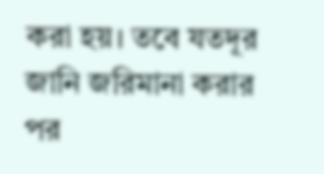করা হয়। তবে যতদূর জানি জরিমানা করার পর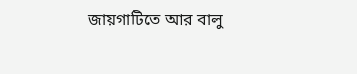জায়গাটিতে আর বালু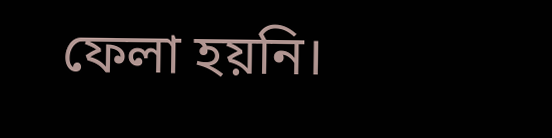ফেলা হয়নি।